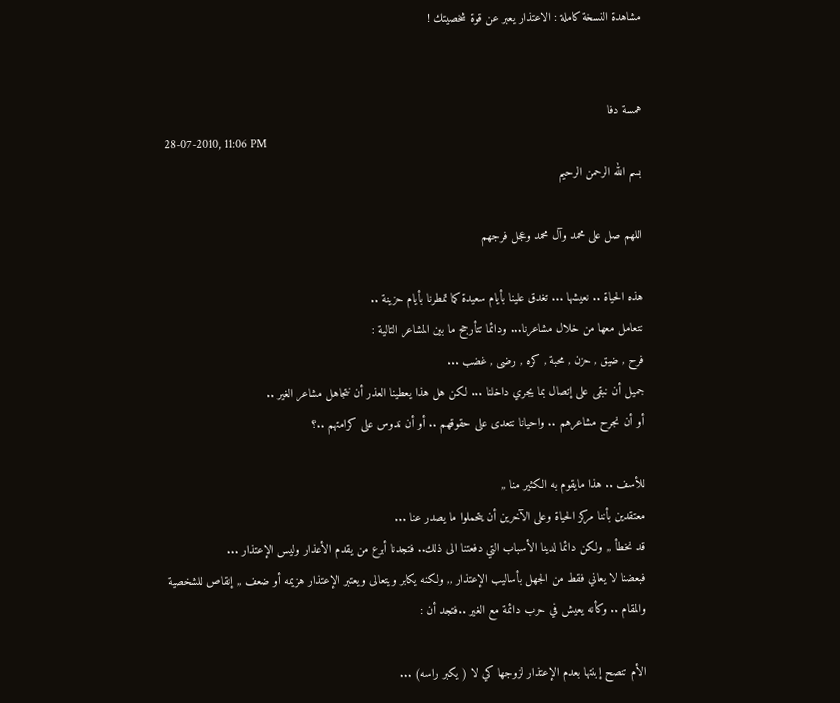مشاهدة النسخة كاملة : الاعتذار يعبر عن قوة شخصيتك !


همسة دفا
28-07-2010, 11:06 PM
بسم الله الرحمن الرحيم

اللهم صل على محمد وآل محمد وعجل فرجهم

هذه الحياة .. نعيشها ... تغدق علينا بأيام سعيدة كما تمطرنا بأيام حزينة ..
نتعامل معها من خلال مشاعرنا... ودائما تتأرجح ما بين المشاعر التالية :
فرح , ضيق , حزن , محبة , كره , رضى , غضب ...
جميل أن نبقى على إتصال بما يجري داخلنا ... لكن هل هذا يعطينا العذر أن نتجاهل مشاعر الغير ..
أو أن نجرح مشاعرهم .. واحيانا نتعدى على حقوقهم .. أو أن ندوس على كرامتهم ..؟

للأسف .. هذا مايقوم به الكثير منا ,,
معتقدين بأننا مركز الحياة وعلى الآخرين أن يتحملوا ما يصدر عنا ...
قد نخطأ ,, ولكن دائما لدينا الأسباب التي دفعتنا الى ذلك.. فتجدنا أبرع من يقدم الأعذار وليس الإعتذار ...
فبعضنا لا يعاني فقط من الجهل بأساليب الإعتذار ,, ولكنه يكابر ويتعالى ويعتبر الإعتذار هزيمه أو ضعف ,, إنقاص للشخصية والمقام .. وكأنه يعيش في حرب دائمة مع الغير ..فتجد أن :

الأم تنصح إبنتها بعدم الإعتذار لزوجها كي لا ( يكبر راسه) ...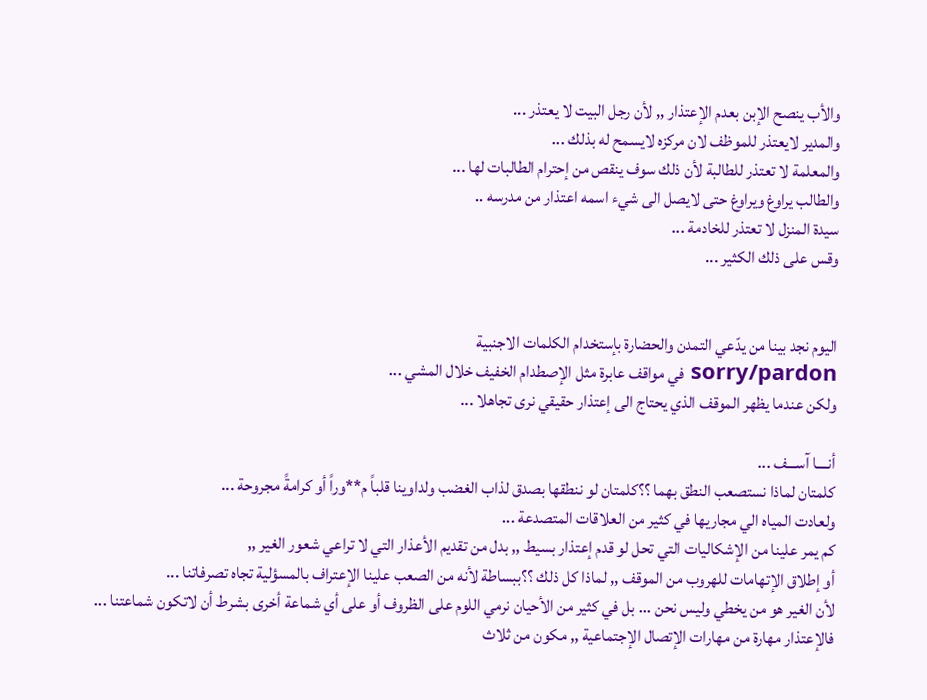والأب ينصح الإبن بعدم الإعتذار ,, لأن رجل البيت لا يعتذر ...
والمدير لايعتذر للموظف لان مركزه لايسمح له بذلك ...
والمعلمة لا تعتذر للطالبة لأن ذلك سوف ينقص من إحترام الطالبات لها ...
والطالب يراوغ ويراوغ حتى لايصل الى شيء اسمه اعتذار من مدرسه ..
سيدة المنزل لا تعتذر للخادمة ...
وقس على ذلك الكثير ...


اليوم نجد بينا من يدّعي التمدن والحضارة بإستخدام الكلمات الاجنبية
sorry/pardon في مواقف عابرة مثل الإصطدام الخفيف خلال المشي ...
ولكن عندما يظهر الموقف الذي يحتاج الى إعتذار حقيقي نرى تجاهلا ...

أنــــا آســـف ...
كلمتان لماذا نستصعب النطق بهما ؟؟كلمتان لو ننطقها بصدق لذاب الغضب ولداوينا قلباً م**وراً أو كرامةً مجروحة ...
ولعادت المياه الي مجاريها في كثير من العلاقات المتصدعة ...
كم يمر علينا من الإشكاليات التي تحل لو قدم إعتذار بسيط ,, بدل من تقديم الأعذار التي لا تراعي شعور الغير ,,
أو إطلاق الإتهامات للهروب من الموقف ,, لماذا كل ذلك ؟؟ببساطة لأنه من الصعب علينا الإعتراف بالمسؤلية تجاه تصرفاتنا ...
لأن الغير هو من يخطي وليس نحن ... بل في كثير من الأحيان نرمي اللوم على الظروف أو على أي شماعة أخرى بشرط أن لاتكون شماعتنا ...
فالإعتذار مهارة من مهارات الإتصال الإجتماعية ,, مكون من ثلاث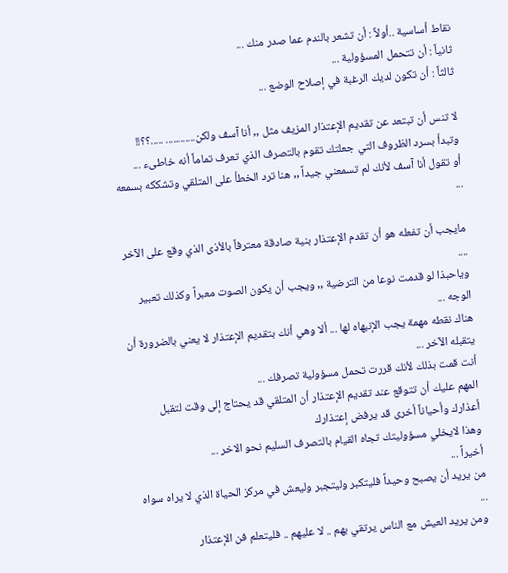نقاط أساسية ..أولاً : أن تشعر بالندم عما صدر منك ...
ثانياً : أن تتحمل المسؤولية ...
ثالثاً : أن تكون لديك الرغبة في إصلاح الوضع ...

لا تنس أن تبتعد عن تقديم الإعتذار المزيف مثل ,, أنا آسف ولكن............ .....؟؟!!
وتبدأ بسرد الظروف التي جعلتك تقوم بالتصرف الذي تعرف تماماً أنه خاطىء ...
أو تقول أنا آسف لأنك لم تسمعني جيداً ,, هنا ترد الخطأ على المتلقي وتشككه بسمعه ...

مايجب أن تفعله هو أن تقدم الإعتذار بنية صادقة معترفاً بالأذى الذي وقع على الآخر ....
وياحبذا لو قدمت نوعا من الترضية ,, ويجب أن يكون الصوت معبراً وكذلك تعبير الوجه ...
هناك نقطه مهمة يجب الإنبهاه لها ... ألا وهي أنك بتقديم الإعتذار لا يعني بالضرورة أن يتقبله الآخر ...
أنت قمت بذلك لأنك قررت تحمل مسؤولية تصرفك ...
المهم عليك أن تتوقع عند تقديم الإعتذار أن المتلقي قد يحتاج إلى وقت لتقبل أعذارك وأحياناً أخرى قد يرفض إعتذارك
وهذا لايخلي مسؤوليتك تجاه القيام بالتصرف السليم نحو الاخر ...
أخيراً ...
من يريد أن يصبح وحيداً فليتكبر وليتجبر وليعش في مركز الحياة الذي لا يراه سواه ...
ومن يريد العيش مع الناس يرتقي بهم .. لا عليهم .. فليتعلم فن الإعتذار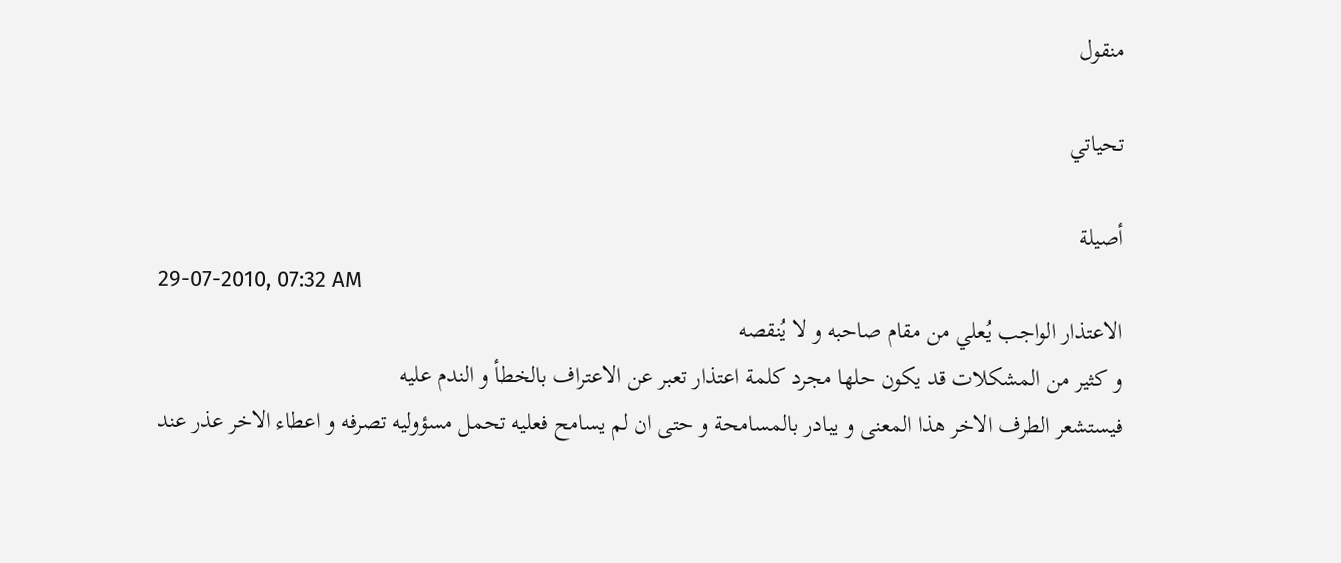منقول

تحياتي

أصيلة
29-07-2010, 07:32 AM
الاعتذار الواجب يُعلي من مقام صاحبه و لا يُنقصه
و كثير من المشكلات قد يكون حلها مجرد كلمة اعتذار تعبر عن الاعتراف بالخطأ و الندم عليه
فيستشعر الطرف الاخر هذا المعنى و يبادر بالمسامحة و حتى ان لم يسامح فعليه تحمل مسؤوليه تصرفه و اعطاء الاخر عذر عند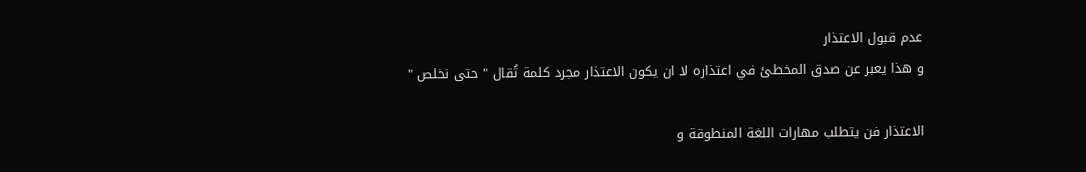عدم قبول الاعتذار
و هذا يعبر عن صدق المخطئ في اعتذاره لا ان يكون الاعتذار مجرد كلمة تُقال " حتى نخلص "

الاعتذار فن يتطلب مهارات اللغة المنطوقة و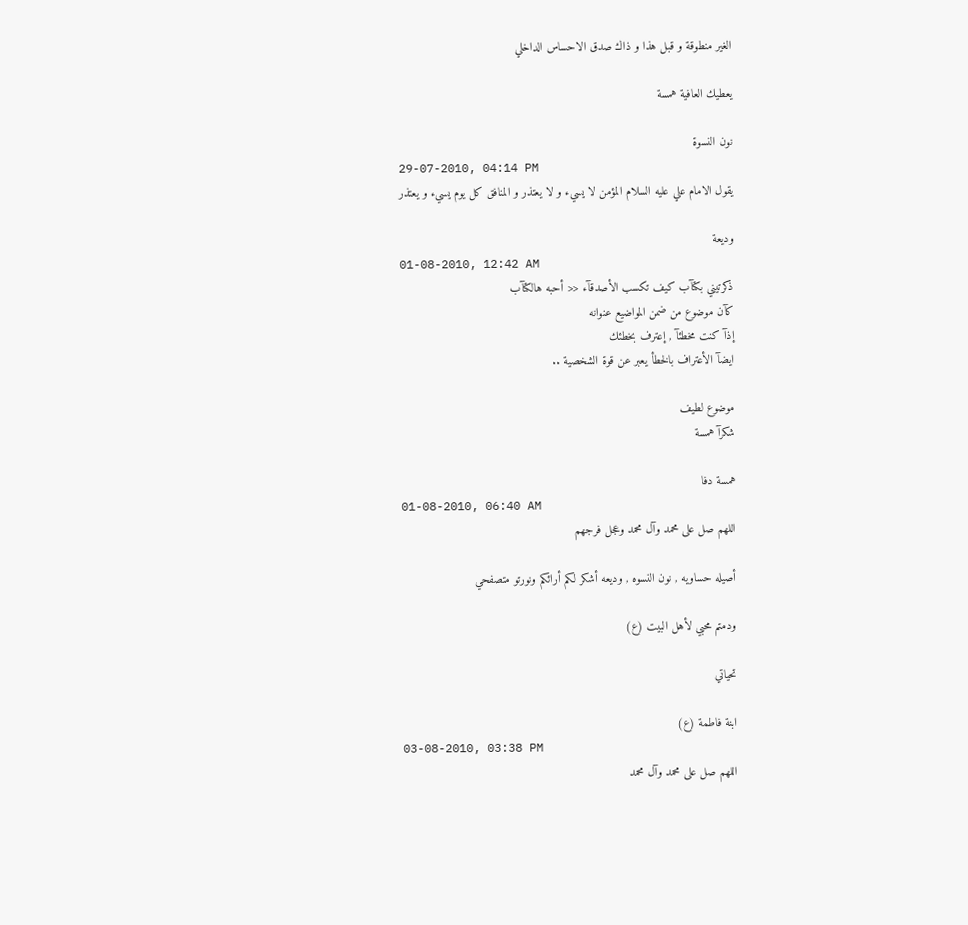الغير منطوقة و قبل هذا و ذاك صدق الاحساس الداخلي

يعطيك العافية همسة

نون النسوة
29-07-2010, 04:14 PM
يقول الامام علي عليه السلام المؤمن لا يسيء و لا يعتذر و المنافق كل يوم يسيء و يعتذر

وديعة
01-08-2010, 12:42 AM
ذكرتيني بكتآب كيف تكسب الأصدقآء << أحبه هالكتآب
كآن موضوع من ضمن المواضيع عنوانه
إذآ كنت مخطئآ , إعترف بخطئك
ايضآ الأعتراف بالخطأ يعبر عن قوة الشخصية ..

موضوع لطيف
شكرآ همسة

همسة دفا
01-08-2010, 06:40 AM
اللهم صل على محمد وآل محمد وعجل فرجهم

أصيله حساويه , نون النسوه , وديعه أشكر لكم أرائكم ونورتو متصفحي

ودمتم محبي لأهل البيت (ع)

تحياتي

ابنة فاطمة (ع)
03-08-2010, 03:38 PM
اللهم صل على محمد وآل محمد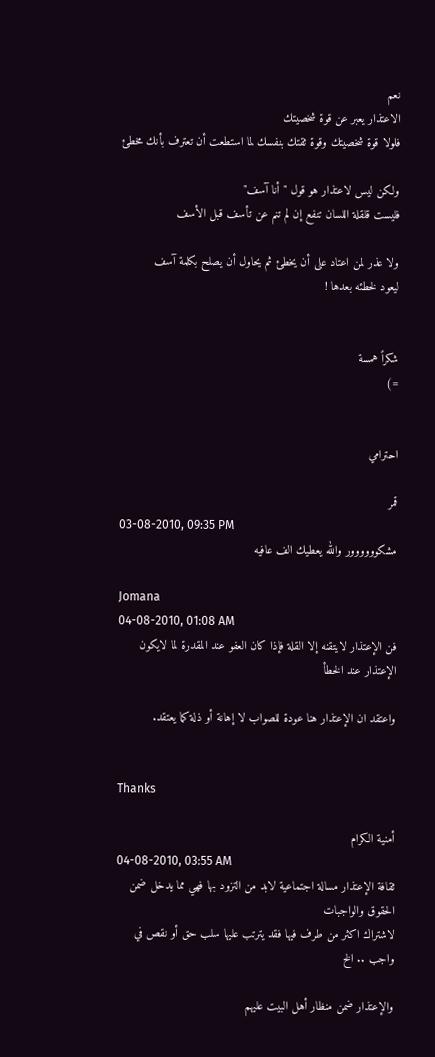نعم
الاعتذار يعبر عن قوة شخصيتك
فلولا قوة شخصيتك وقوة ثقتك بنفسك لما استطعت أن تعترف بأنك مخطئ

ولكن ليس لاعتذار هو قول "أنا آسف"
فليست قلقلة اللسان تنفع إن لم تنم عن تأسف قبل الأسف

ولا عذر لمن اعتاد على أن يخطئ ثم يحاول أن يصلح بكلمة آسف
ليعود لخطئه بعدها !


شكراً همسة
=)


احترامي

قمر
03-08-2010, 09:35 PM
مشكوووووور والله يعطيك الف عافيه

Jomana
04-08-2010, 01:08 AM
فن الإعتذار لايتقنه إلا القلة فإذا كان العفو عند المقدرة لما لايكون الإعتذار عند الخطأ

واعتقد ان الإعتذار هنا عودة للصواب لا إهانة أو ذلة كما يعتقد.


Thanks

أمنية الكرام
04-08-2010, 03:55 AM
ثقافة الإعتذار مسالة اجتماعية لابد من التزود بها فهي مما يدخل ضمن الحقوق والواجبات
لاشتراك اكثر من طرف فيها فقد يترتب عليها سلب حق أو نقص في واجب .. الخ

والإعتذار ضمن منظار أهل البيت عليهم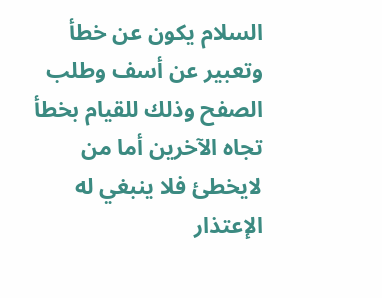السلام يكون عن خطأ وتعبير عن أسف وطلب الصفح وذلك للقيام بخطأ تجاه الآخرين أما من لايخطئ فلا ينبغي له الإعتذار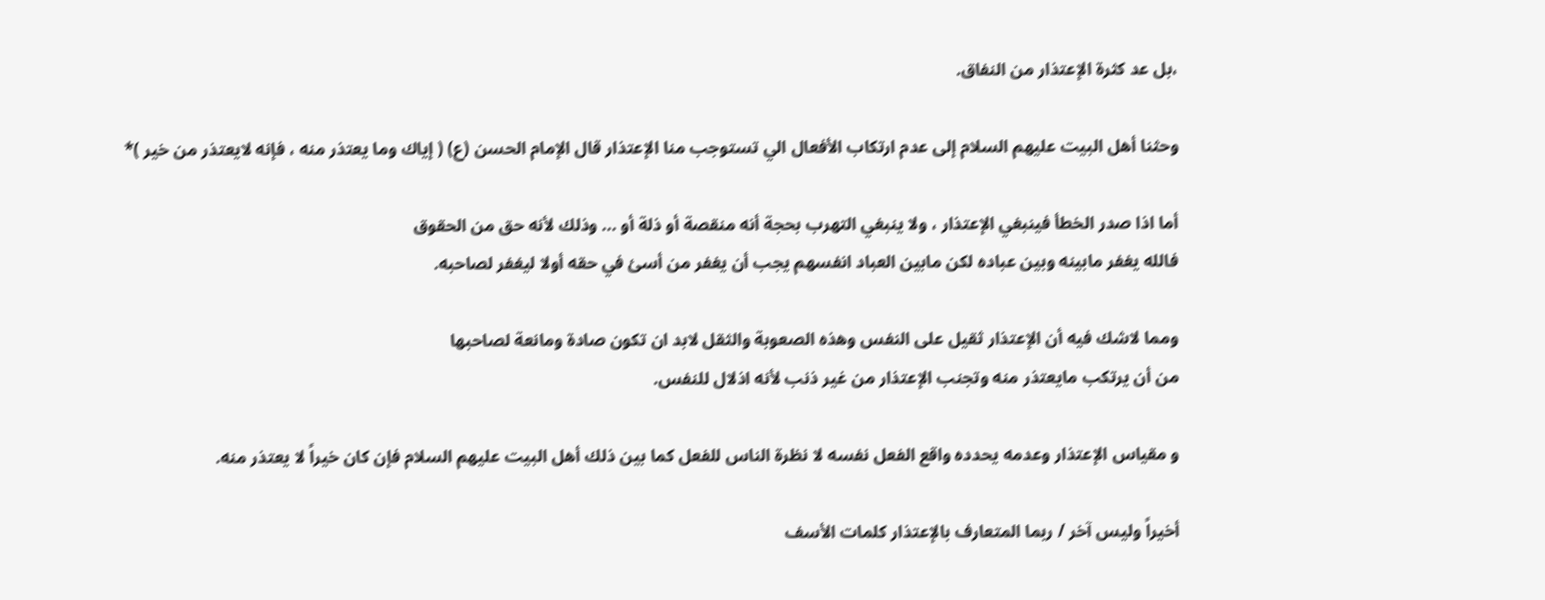،بل عد كثرة الإعتذار من النفاق.

وحثنا أهل البيت عليهم السلام إلى عدم ارتكاب الأفعال الي تستوجب منا الإعتذار قال الإمام الحسن (ع) ( إياك وما يعتذر منه ، فإنه لايعتذر من خير )*

أما اذا صدر الخطأ فينبغي الإعتذار ، ولا ينبغي التهرب بحجة أنه منقصة أو ذلة أو ... وذلك لأنه حق من الحقوق
فالله يغفر مابينه وبين عباده لكن مابين العباد انفسهم يجب أن يغفر من أسئ في حقه أولا ليغفر لصاحبه.

ومما لاشك فيه أن الإعتذار ثقيل على النفس وهذه الصعوبة والثقل لابد ان تكون صادة ومانعة لصاحبها
من أن يرتكب مايعتذر منه وتجنب الإعتذار من غير ذنب لأنه اذلال للنفس.

و مقياس الإعتذار وعدمه يحدده واقع الفعل نفسه لا نظرة الناس للفعل كما بين ذلك أهل البيت عليهم السلام فإن كان خيراً لا يعتذر منه.

أخيراً وليس آخر / ربما المتعارف بالإعتذار كلمات الأسف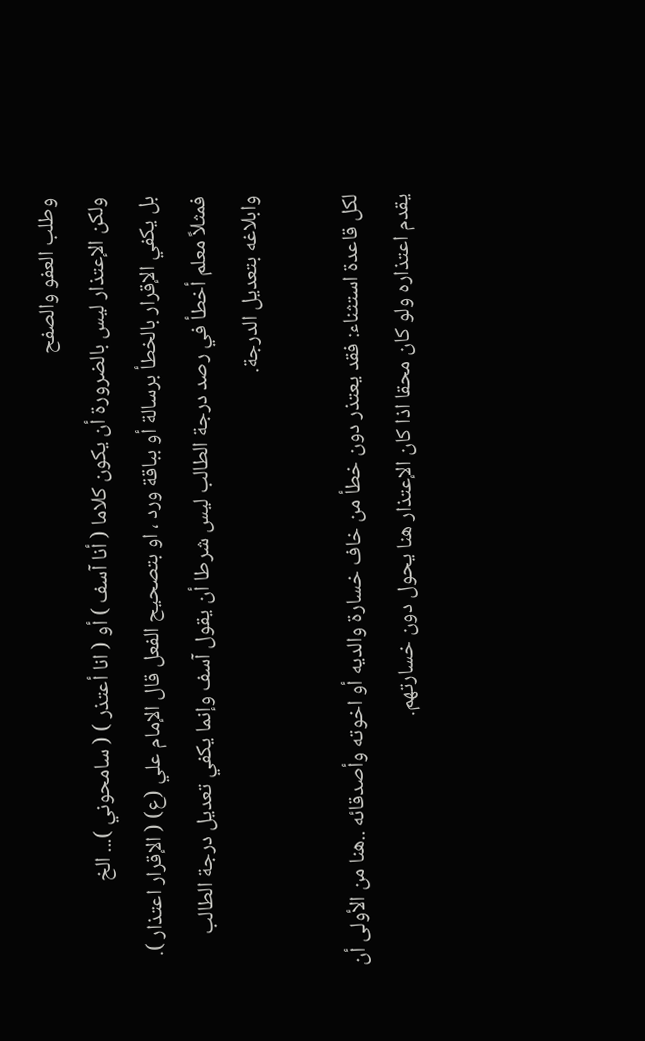وطلب العفو والصفح
ولكن الإعتذار ليس بالضرورة أن يكون كلاما ( أنا آسف ) أو ( انا أعتذر ) ( سامحوني )... الخ
بل يكفي الإقرار بالخطأ برسالة أو بباقة ورد ، او بتصحيح الفعل قال الإمام علي (ع) ( الإقرار اعتذار ).
فمثلاً معلم أخطأ في رصد درجة الطالب ليس شرطا أن يقول آسف وإنما يكفي تعديل درجة الطالب وابلاغه بتعديل الدرجة.

لكل قاعدة استثناء: فقد يعتذر دون خطأ من خاف خسارة والديه أو اخوته وأصدقائه ..هنا من الأولى أن يقدم اعتذاره ولو كان محقا اذا كان الإعتذار هنا يحول دون خسارتهم.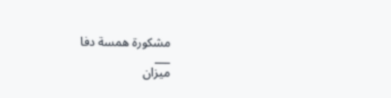مشكورة همسة دفا
___
ميزان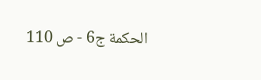الحكمة ج6 - ص 110